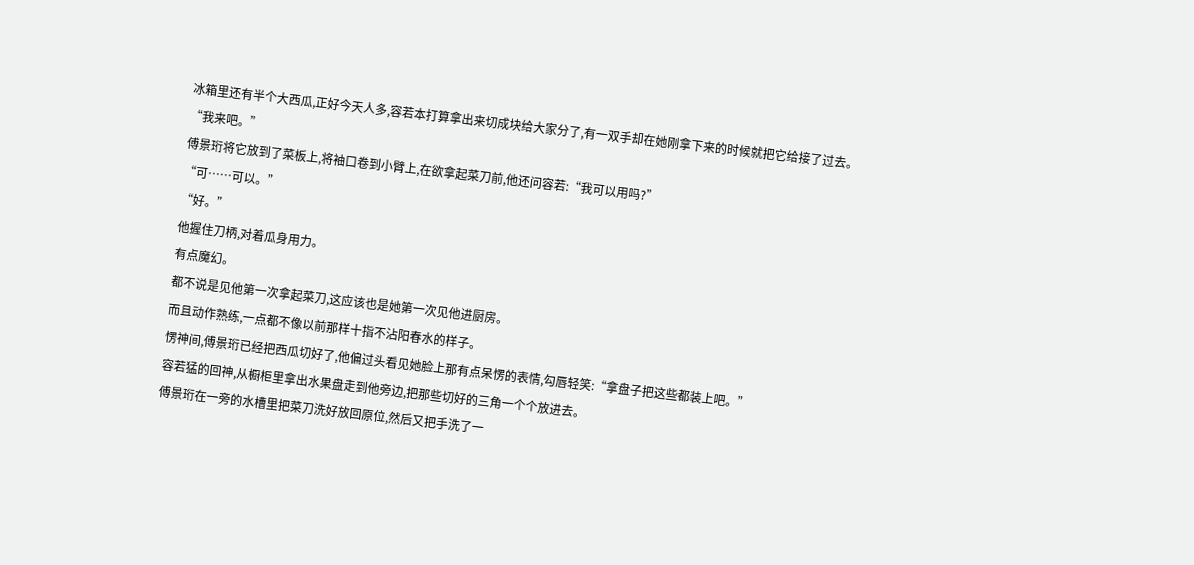冰箱里还有半个大西瓜,正好今天人多,容若本打算拿出来切成块给大家分了,有一双手却在她刚拿下来的时候就把它给接了过去。
“我来吧。”
傅景珩将它放到了菜板上,将袖口卷到小臂上,在欲拿起菜刀前,他还问容若:“我可以用吗?”
“可……可以。”
“好。”
他握住刀柄,对着瓜身用力。
有点魔幻。
都不说是见他第一次拿起菜刀,这应该也是她第一次见他进厨房。
而且动作熟练,一点都不像以前那样十指不沾阳春水的样子。
愣神间,傅景珩已经把西瓜切好了,他偏过头看见她脸上那有点呆愣的表情,勾唇轻笑:“拿盘子把这些都装上吧。”
容若猛的回神,从橱柜里拿出水果盘走到他旁边,把那些切好的三角一个个放进去。
傅景珩在一旁的水槽里把菜刀洗好放回原位,然后又把手洗了一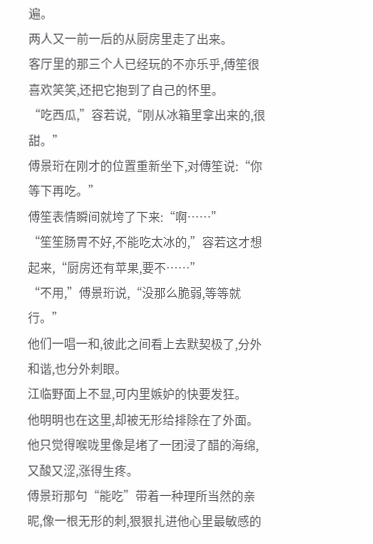遍。
两人又一前一后的从厨房里走了出来。
客厅里的那三个人已经玩的不亦乐乎,傅笙很喜欢笑笑,还把它抱到了自己的怀里。
“吃西瓜,”容若说,“刚从冰箱里拿出来的,很甜。”
傅景珩在刚才的位置重新坐下,对傅笙说:“你等下再吃。”
傅笙表情瞬间就垮了下来:“啊……”
“笙笙肠胃不好,不能吃太冰的,”容若这才想起来,“厨房还有苹果,要不……”
“不用,”傅景珩说,“没那么脆弱,等等就行。”
他们一唱一和,彼此之间看上去默契极了,分外和谐,也分外刺眼。
江临野面上不显,可内里嫉妒的快要发狂。
他明明也在这里,却被无形给排除在了外面。
他只觉得喉咙里像是堵了一团浸了醋的海绵,又酸又涩,涨得生疼。
傅景珩那句“能吃”带着一种理所当然的亲昵,像一根无形的刺,狠狠扎进他心里最敏感的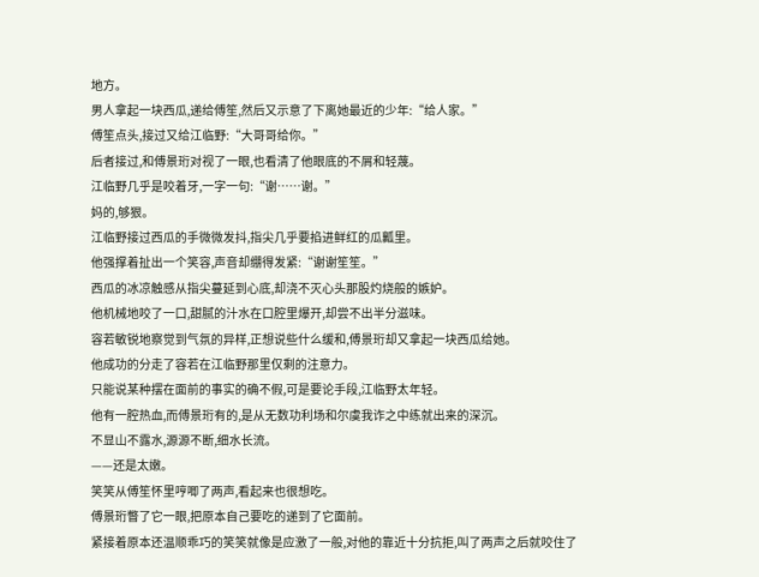地方。
男人拿起一块西瓜,递给傅笙,然后又示意了下离她最近的少年:“给人家。”
傅笙点头,接过又给江临野:“大哥哥给你。”
后者接过,和傅景珩对视了一眼,也看清了他眼底的不屑和轻蔑。
江临野几乎是咬着牙,一字一句:“谢……谢。”
妈的,够狠。
江临野接过西瓜的手微微发抖,指尖几乎要掐进鲜红的瓜瓤里。
他强撑着扯出一个笑容,声音却绷得发紧:“谢谢笙笙。”
西瓜的冰凉触感从指尖蔓延到心底,却浇不灭心头那股灼烧般的嫉妒。
他机械地咬了一口,甜腻的汁水在口腔里爆开,却尝不出半分滋味。
容若敏锐地察觉到气氛的异样,正想说些什么缓和,傅景珩却又拿起一块西瓜给她。
他成功的分走了容若在江临野那里仅剩的注意力。
只能说某种摆在面前的事实的确不假,可是要论手段,江临野太年轻。
他有一腔热血,而傅景珩有的,是从无数功利场和尔虞我诈之中练就出来的深沉。
不显山不露水,源源不断,细水长流。
——还是太嫩。
笑笑从傅笙怀里哼唧了两声,看起来也很想吃。
傅景珩瞥了它一眼,把原本自己要吃的递到了它面前。
紧接着原本还温顺乖巧的笑笑就像是应激了一般,对他的靠近十分抗拒,叫了两声之后就咬住了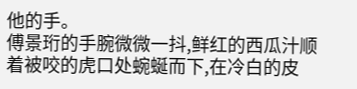他的手。
傅景珩的手腕微微一抖,鲜红的西瓜汁顺着被咬的虎口处蜿蜒而下,在冷白的皮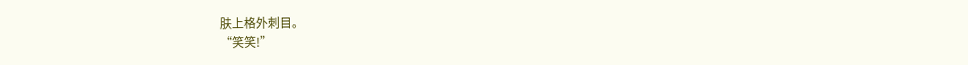肤上格外刺目。
“笑笑!”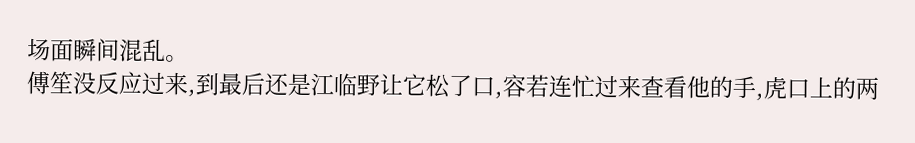场面瞬间混乱。
傅笙没反应过来,到最后还是江临野让它松了口,容若连忙过来查看他的手,虎口上的两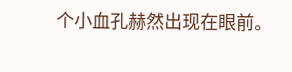个小血孔赫然出现在眼前。